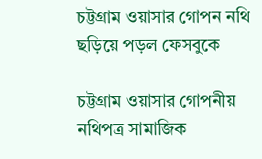চট্টগ্রাম ওয়াসার গোপন নথি ছড়িয়ে পড়ল ফেসবুকে

চট্টগ্রাম ওয়াসার গোপনীয় নথিপত্র সামাজিক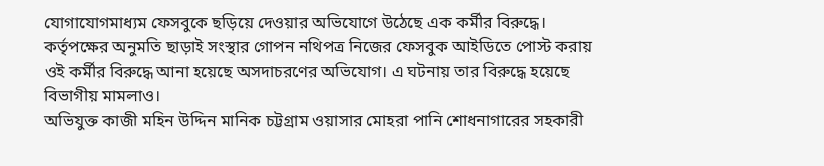যোগাযোগমাধ্যম ফেসবুকে ছড়িয়ে দেওয়ার অভিযোগে উঠেছে এক কর্মীর বিরুদ্ধে।
কর্তৃপক্ষের অনুমতি ছাড়াই সংস্থার গোপন নথিপত্র নিজের ফেসবুক আইডিতে পোস্ট করায় ওই কর্মীর বিরুদ্ধে আনা হয়েছে অসদাচরণের অভিযোগ। এ ঘটনায় তার বিরুদ্ধে হয়েছে বিভাগীয় মামলাও।
অভিযুক্ত কাজী মহিন উদ্দিন মানিক চট্টগ্রাম ওয়াসার মোহরা পানি শোধনাগারের সহকারী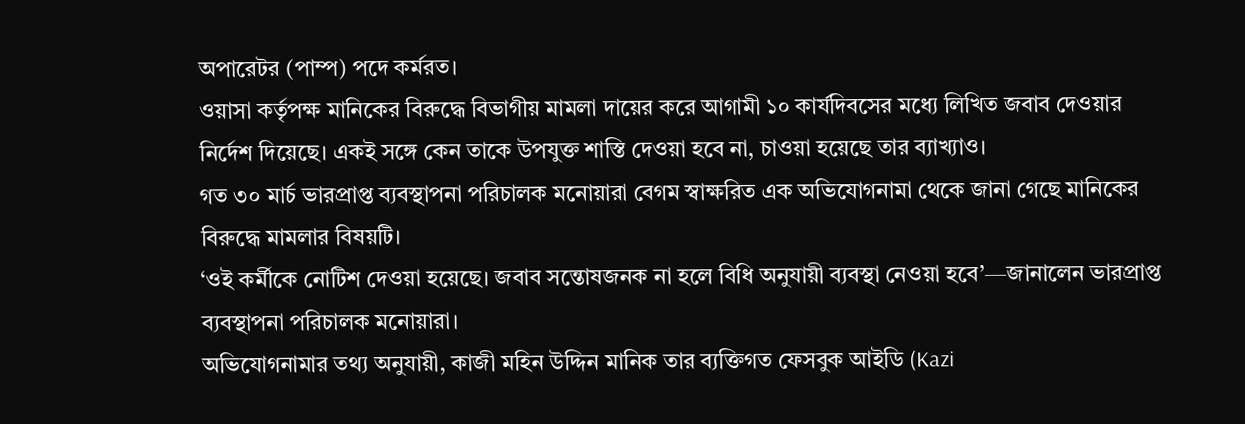অপারেটর (পাম্প) পদে কর্মরত।
ওয়াসা কর্তৃপক্ষ মানিকের বিরুদ্ধে বিভাগীয় মামলা দায়ের করে আগামী ১০ কার্যদিবসের মধ্যে লিখিত জবাব দেওয়ার নির্দেশ দিয়েছে। একই সঙ্গে কেন তাকে উপযুক্ত শাস্তি দেওয়া হবে না, চাওয়া হয়েছে তার ব্যাখ্যাও।
গত ৩০ মার্চ ভারপ্রাপ্ত ব্যবস্থাপনা পরিচালক মনোয়ারা বেগম স্বাক্ষরিত এক অভিযোগনামা থেকে জানা গেছে মানিকের বিরুদ্ধে মামলার বিষয়টি।
‘ওই কর্মীকে নোটিশ দেওয়া হয়েছে। জবাব সন্তোষজনক না হলে বিধি অনুযায়ী ব্যবস্থা নেওয়া হবে’—জানালেন ভারপ্রাপ্ত ব্যবস্থাপনা পরিচালক মনোয়ারা।
অভিযোগনামার তথ্য অনুযায়ী, কাজী মহিন উদ্দিন মানিক তার ব্যক্তিগত ফেসবুক আইডি (Kazi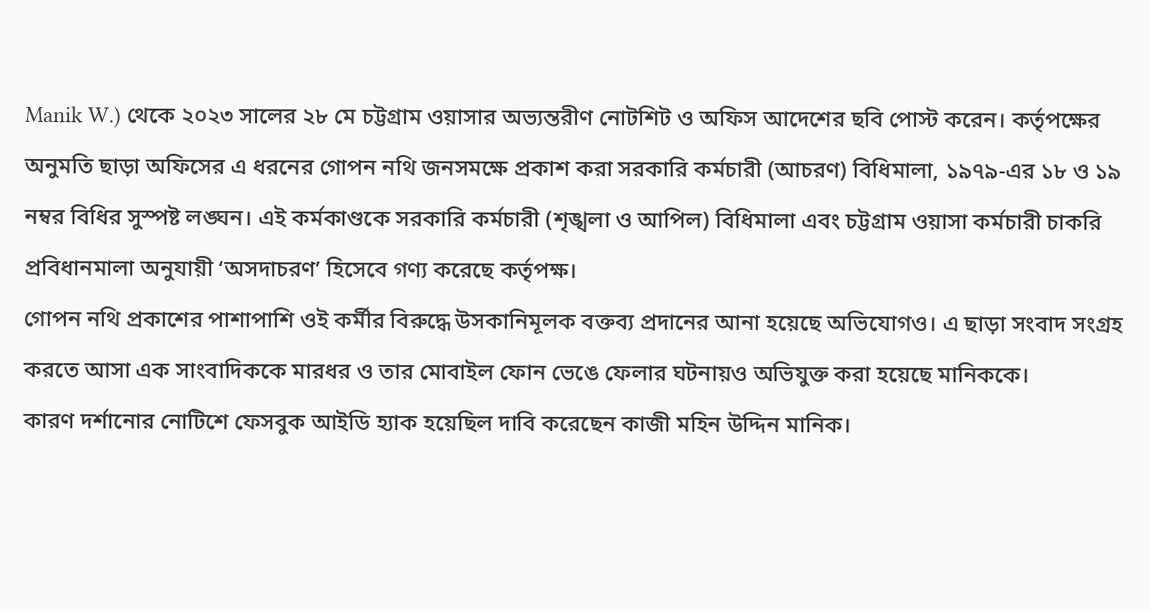Manik W.) থেকে ২০২৩ সালের ২৮ মে চট্টগ্রাম ওয়াসার অভ্যন্তরীণ নোটশিট ও অফিস আদেশের ছবি পোস্ট করেন। কর্তৃপক্ষের অনুমতি ছাড়া অফিসের এ ধরনের গোপন নথি জনসমক্ষে প্রকাশ করা সরকারি কর্মচারী (আচরণ) বিধিমালা, ১৯৭৯-এর ১৮ ও ১৯ নম্বর বিধির সুস্পষ্ট লঙ্ঘন। এই কর্মকাণ্ডকে সরকারি কর্মচারী (শৃঙ্খলা ও আপিল) বিধিমালা এবং চট্টগ্রাম ওয়াসা কর্মচারী চাকরি প্রবিধানমালা অনুযায়ী ‘অসদাচরণ’ হিসেবে গণ্য করেছে কর্তৃপক্ষ।
গোপন নথি প্রকাশের পাশাপাশি ওই কর্মীর বিরুদ্ধে উসকানিমূলক বক্তব্য প্রদানের আনা হয়েছে অভিযোগও। এ ছাড়া সংবাদ সংগ্রহ করতে আসা এক সাংবাদিককে মারধর ও তার মোবাইল ফোন ভেঙে ফেলার ঘটনায়ও অভিযুক্ত করা হয়েছে মানিককে।
কারণ দর্শানোর নোটিশে ফেসবুক আইডি হ্যাক হয়েছিল দাবি করেছেন কাজী মহিন উদ্দিন মানিক।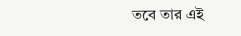তবে তার এই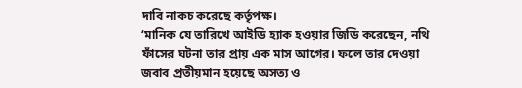দাবি নাকচ করেছে কর্তৃপক্ষ।
‘মানিক যে তারিখে আইডি হ্যাক হওয়ার জিডি করেছেন, নথি ফাঁসের ঘটনা তার প্রায় এক মাস আগের। ফলে তার দেওয়া জবাব প্রতীয়মান হয়েছে অসত্য ও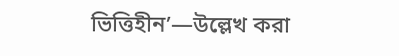ভিত্তিহীন’—উল্লেখ করা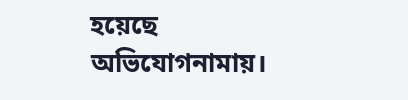হয়েছে অভিযোগনামায়।